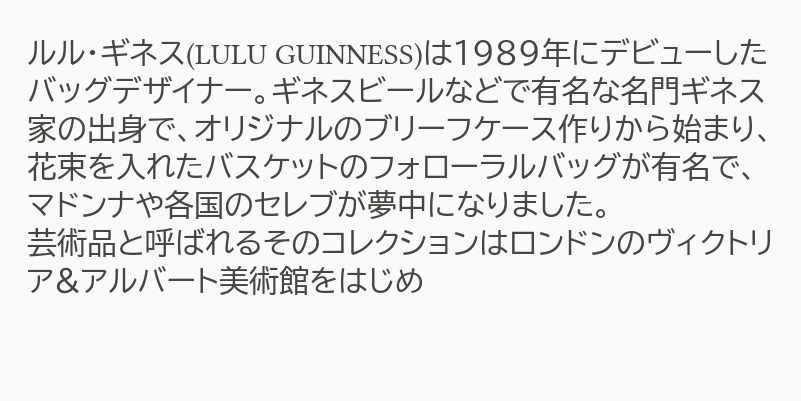ルル・ギネス(LULU GUINNESS)は1989年にデビューしたバッグデザイナー。ギネスビールなどで有名な名門ギネス家の出身で、オリジナルのブリーフケース作りから始まり、花束を入れたバスケットのフォローラルバッグが有名で、マドンナや各国のセレブが夢中になりました。
芸術品と呼ばれるそのコレクションはロンドンのヴィクトリア&アルバート美術館をはじめ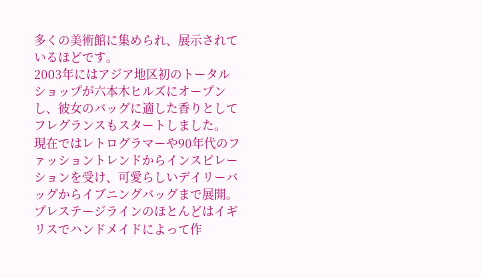多くの美術館に集められ、展示されているほどです。
2003年にはアジア地区初のトータルショップが六本木ヒルズにオープンし、彼女のバッグに適した香りとしてフレグランスもスタートしました。
現在ではレトログラマーや90年代のファッショントレンドからインスピレーションを受け、可愛らしいデイリーバッグからイブニングバッグまで展開。プレステージラインのほとんどはイギリスでハンドメイドによって作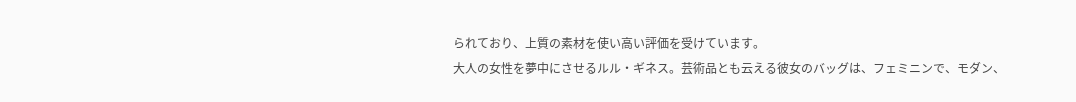られており、上質の素材を使い高い評価を受けています。
大人の女性を夢中にさせるルル・ギネス。芸術品とも云える彼女のバッグは、フェミニンで、モダン、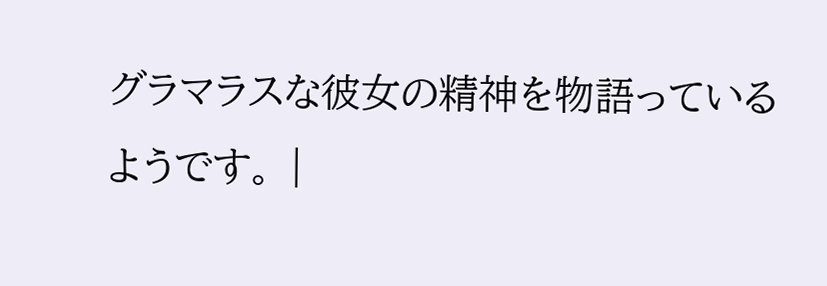グラマラスな彼女の精神を物語っているようです。 |